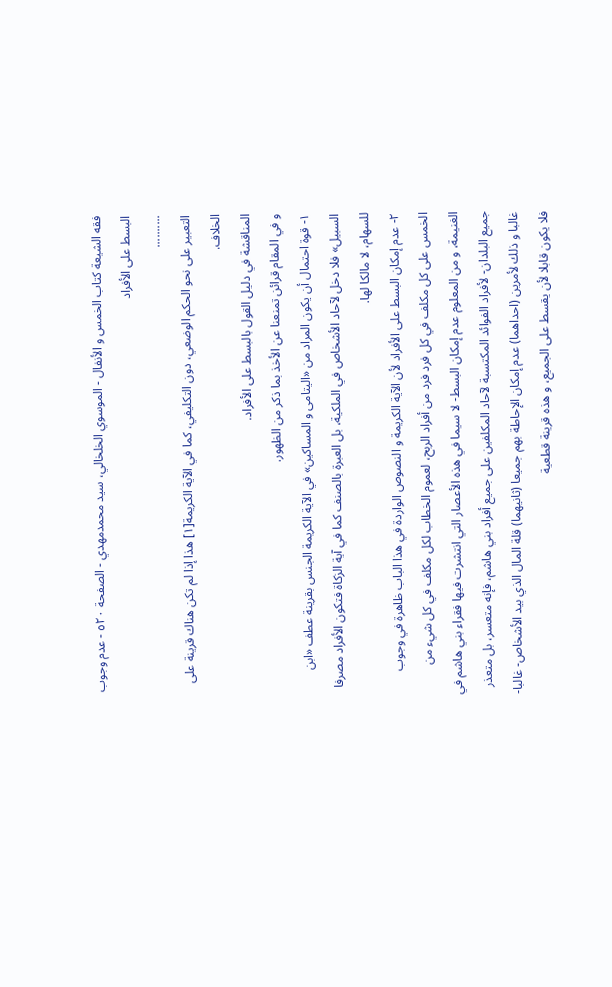فقه الشيعة كتاب الخمس و الأنفال - الموسوي الخلخالي، سيد محمدمهدي - الصفحة ٥٢٠ - عدم وجوب البسط على الأفراد
..........
التعبير على نحو الحكم الوضعي، دون التكليفي، كما في الآية الكريمة[١] هذا إذا لم تكن هناك قرينة على الخلاف.
المناقشة في دليل القول بالبسط على الأفراد.
و في المقام قرائن تمنعنا عن الأخذ بما ذكر من الظهور.
١- قوة احتمال أن يكون المراد من «اليتامى و المساكين» في الآية الكريمة الجنس بقرينة عطف «ابن السبيل» فلا دخل لآحاد الأشخاص في الملكية، بل العبرة بالصنف كما في آية الزكاة فتكون الأفراد مصرفا للسهام، لا مالكا لها.
٢- عدم إمكان البسط على الأفراد لأن الآية الكريمة و النصوص الواردة في هذا الباب ظاهرة في وجوب الخمس على كل مكلف في كل فرد فرد من أفراد الربح، لعموم الخطاب لكل مكلف في كل شيء من الغنيمة، و من المعلوم عدم إمكان البسط- لا سيما في هذه الأعصار التي انتشرت فيها فقراء بني هاشم في جميع البلدان- لأفراد الفوائد المكتسبة لآحاد المكلفين على جميع أفراد بني هاشم، فإنه متعسر، بل متعذر غالبا و ذلك لأمرين (احداهما) عدم إمكان الإحاطة بهم جميعا (ثانيهما) قلة المال الذي بيد الأشخاص- غالبا- فلا يكون قابلا لأن يقسط على الجميع، و هذه قرينة قطعية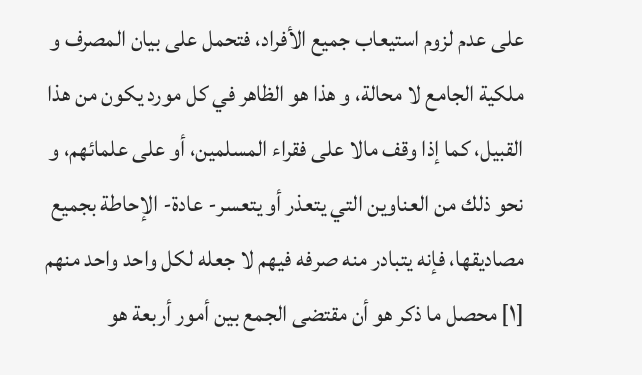على عدم لزوم استيعاب جميع الأفراد، فتحمل على بيان المصرف و ملكية الجامع لا محالة، و هذا هو الظاهر في كل مورد يكون من هذا القبيل، كما إذا وقف مالا على فقراء المسلمين، أو على علمائهم، و نحو ذلك من العناوين التي يتعذر أو يتعسر- عادة- الإحاطة بجميع مصاديقها، فإنه يتبادر منه صرفه فيهم لا جعله لكل واحد واحد منهم
[١] محصل ما ذكر هو أن مقتضى الجمع بين أمور أربعة هو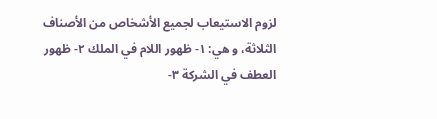لزوم الاستيعاب لجميع الأشخاص من الأصناف الثلاثة، و هي: ١- ظهور اللام في الملك ٢- ظهور العطف في الشركة ٣-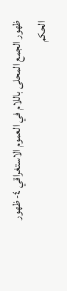ظهور الجمع المحلى باللام في العموم الاستغراقي ٤- ظهور الحكم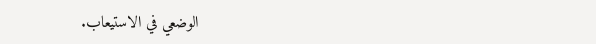الوضعي في الاستيعاب.